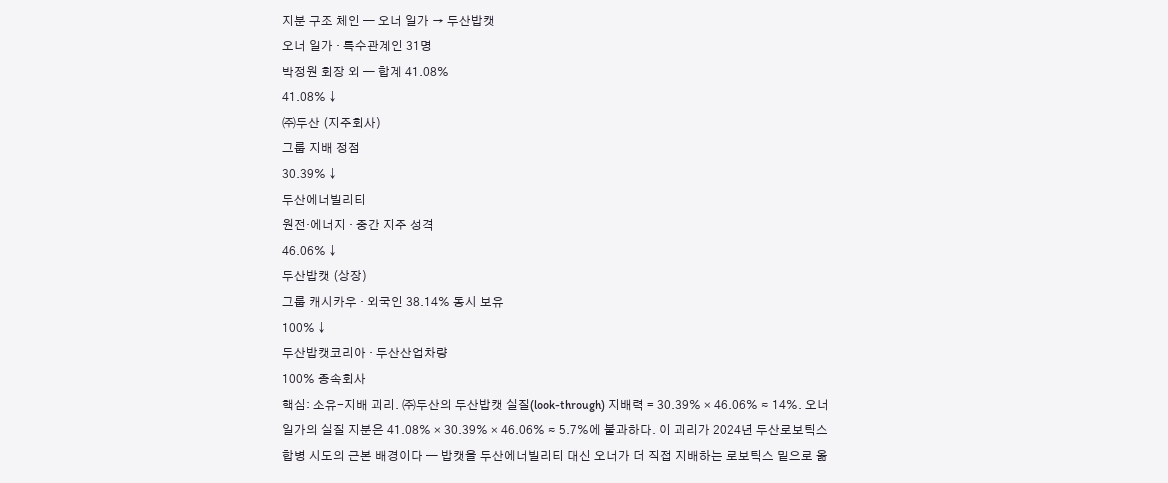지분 구조 체인 — 오너 일가 → 두산밥캣
오너 일가 · 특수관계인 31명
박정원 회장 외 — 합계 41.08%
41.08% ↓
㈜두산 (지주회사)
그룹 지배 정점
30.39% ↓
두산에너빌리티
원전·에너지 · 중간 지주 성격
46.06% ↓
두산밥캣 (상장)
그룹 캐시카우 · 외국인 38.14% 동시 보유
100% ↓
두산밥캣코리아 · 두산산업차량
100% 종속회사
핵심: 소유-지배 괴리. ㈜두산의 두산밥캣 실질(look-through) 지배력 = 30.39% × 46.06% ≈ 14%. 오너 일가의 실질 지분은 41.08% × 30.39% × 46.06% ≈ 5.7%에 불과하다. 이 괴리가 2024년 두산로보틱스 합병 시도의 근본 배경이다 — 밥캣을 두산에너빌리티 대신 오너가 더 직접 지배하는 로보틱스 밑으로 옮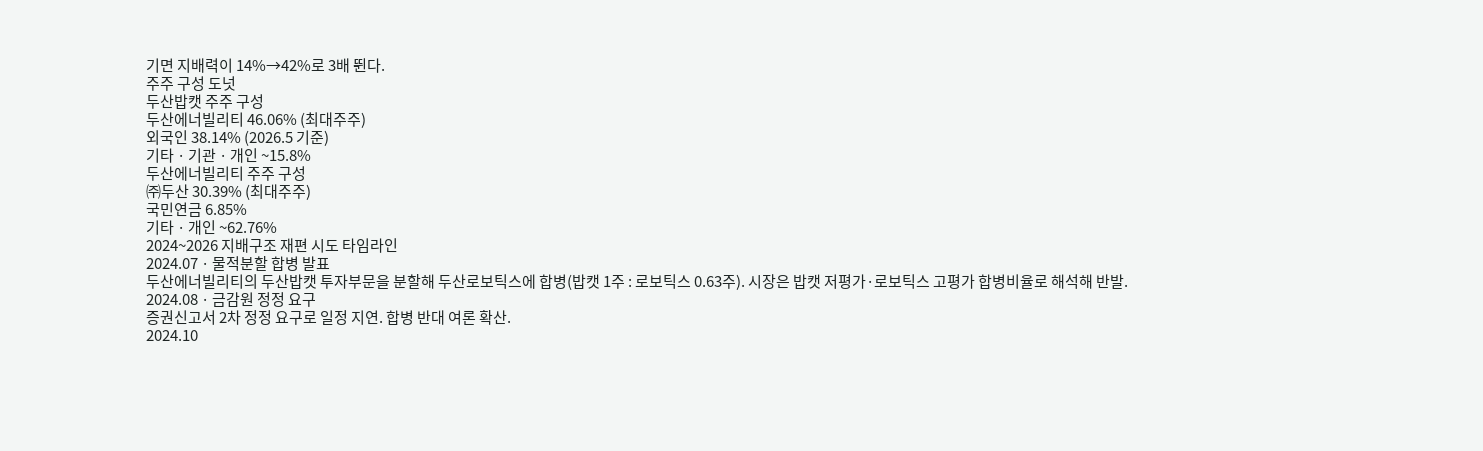기면 지배력이 14%→42%로 3배 뛴다.
주주 구성 도넛
두산밥캣 주주 구성
두산에너빌리티 46.06% (최대주주)
외국인 38.14% (2026.5 기준)
기타 · 기관 · 개인 ~15.8%
두산에너빌리티 주주 구성
㈜두산 30.39% (최대주주)
국민연금 6.85%
기타 · 개인 ~62.76%
2024~2026 지배구조 재편 시도 타임라인
2024.07 · 물적분할 합병 발표
두산에너빌리티의 두산밥캣 투자부문을 분할해 두산로보틱스에 합병(밥캣 1주 : 로보틱스 0.63주). 시장은 밥캣 저평가·로보틱스 고평가 합병비율로 해석해 반발.
2024.08 · 금감원 정정 요구
증권신고서 2차 정정 요구로 일정 지연. 합병 반대 여론 확산.
2024.10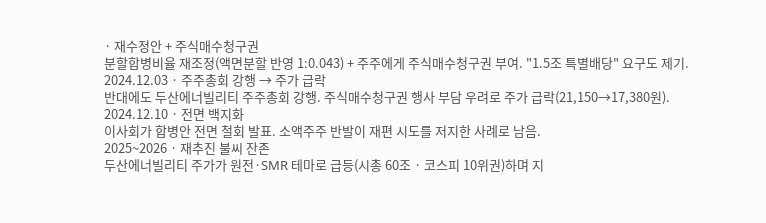· 재수정안 + 주식매수청구권
분할합병비율 재조정(액면분할 반영 1:0.043) + 주주에게 주식매수청구권 부여. "1.5조 특별배당" 요구도 제기.
2024.12.03 · 주주총회 강행 → 주가 급락
반대에도 두산에너빌리티 주주총회 강행. 주식매수청구권 행사 부담 우려로 주가 급락(21,150→17,380원).
2024.12.10 · 전면 백지화
이사회가 합병안 전면 철회 발표. 소액주주 반발이 재편 시도를 저지한 사례로 남음.
2025~2026 · 재추진 불씨 잔존
두산에너빌리티 주가가 원전·SMR 테마로 급등(시총 60조 · 코스피 10위권)하며 지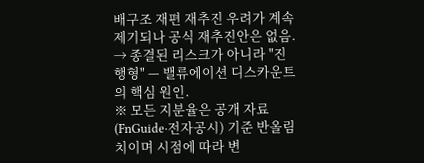배구조 재편 재추진 우려가 계속 제기되나 공식 재추진안은 없음.
→ 종결된 리스크가 아니라 "진행형" — 밸류에이션 디스카운트의 핵심 원인.
※ 모든 지분율은 공개 자료(FnGuide·전자공시) 기준 반올림치이며 시점에 따라 변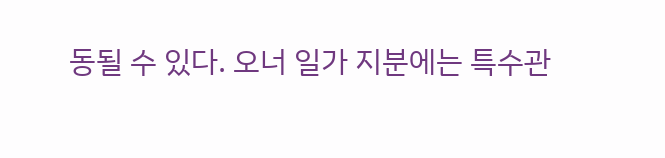동될 수 있다. 오너 일가 지분에는 특수관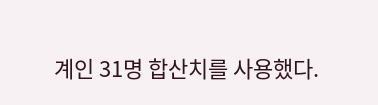계인 31명 합산치를 사용했다.